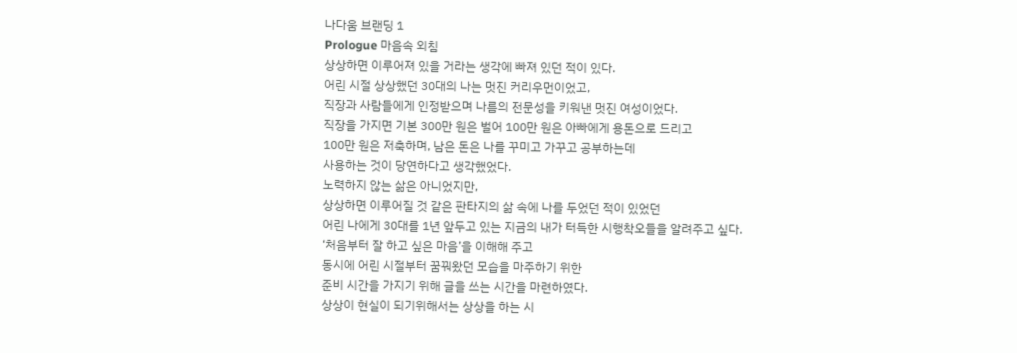나다움 브랜딩 1
Prologue 마음속 외침
상상하면 이루어져 있을 거라는 생각에 빠져 있던 적이 있다.
어린 시절 상상했던 30대의 나는 멋진 커리우먼이었고,
직장과 사람들에게 인정받으며 나름의 전문성을 키워낸 멋진 여성이었다.
직장을 가지면 기본 300만 원은 벌어 100만 원은 아빠에게 용돈으로 드리고
100만 원은 저축하며, 남은 돈은 나를 꾸미고 가꾸고 공부하는데
사용하는 것이 당연하다고 생각했었다.
노력하지 않는 삶은 아니었지만,
상상하면 이루어질 것 같은 판타지의 삶 속에 나를 두었던 적이 있었던
어린 나에게 30대를 1년 앞두고 있는 지금의 내가 터득한 시행착오들을 알려주고 싶다.
‘처음부터 잘 하고 싶은 마음’을 이해해 주고
동시에 어린 시절부터 꿈꿔왔던 모습을 마주하기 위한
준비 시간을 가지기 위해 글을 쓰는 시간을 마련하였다.
상상이 현실이 되기위해서는 상상을 하는 시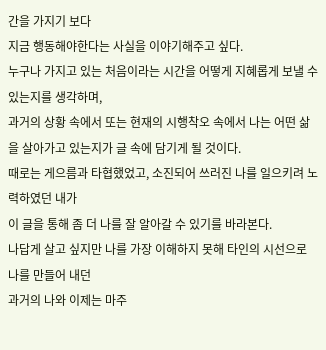간을 가지기 보다
지금 행동해야한다는 사실을 이야기해주고 싶다.
누구나 가지고 있는 처음이라는 시간을 어떻게 지혜롭게 보낼 수 있는지를 생각하며,
과거의 상황 속에서 또는 현재의 시행착오 속에서 나는 어떤 삶을 살아가고 있는지가 글 속에 담기게 될 것이다.
때로는 게으름과 타협했었고, 소진되어 쓰러진 나를 일으키려 노력하였던 내가
이 글을 통해 좀 더 나를 잘 알아갈 수 있기를 바라본다.
나답게 살고 싶지만 나를 가장 이해하지 못해 타인의 시선으로 나를 만들어 내던
과거의 나와 이제는 마주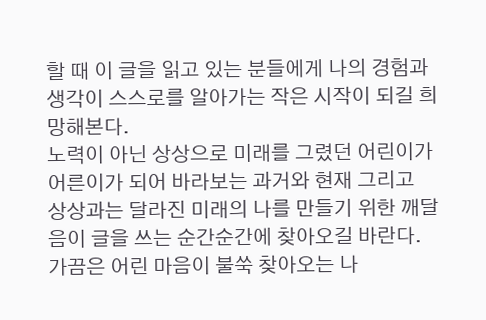할 때 이 글을 읽고 있는 분들에게 나의 경험과
생각이 스스로를 알아가는 작은 시작이 되길 희망해본다.
노력이 아닌 상상으로 미래를 그렸던 어린이가 어른이가 되어 바라보는 과거와 현재 그리고
상상과는 달라진 미래의 나를 만들기 위한 깨달음이 글을 쓰는 순간순간에 찾아오길 바란다.
가끔은 어린 마음이 불쑥 찾아오는 나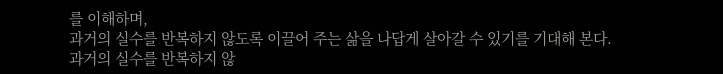를 이해하며,
과거의 실수를 반복하지 않도록 이끌어 주는 삶을 나답게 살아갈 수 있기를 기대해 본다.
과거의 실수를 반복하지 않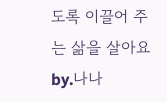도록 이끌어 주는 삶을 살아요
by.나나